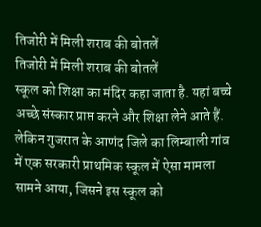तिजोरी में मिली शराब की बोतलें
तिजोरी में मिली शराब की बोतलें
स्कूल को शिक्षा का मंदिर कहा जाता है. यहां बच्चे अच्छे संस्कार प्राप्त करने और शिक्षा लेने आते हैं. लेकिन गुजरात के आणंद जिले का लिम्बाली गांव में एक सरकारी प्राथमिक स्कूल में ऐसा मामला सामने आया, जिसने इस स्कूल को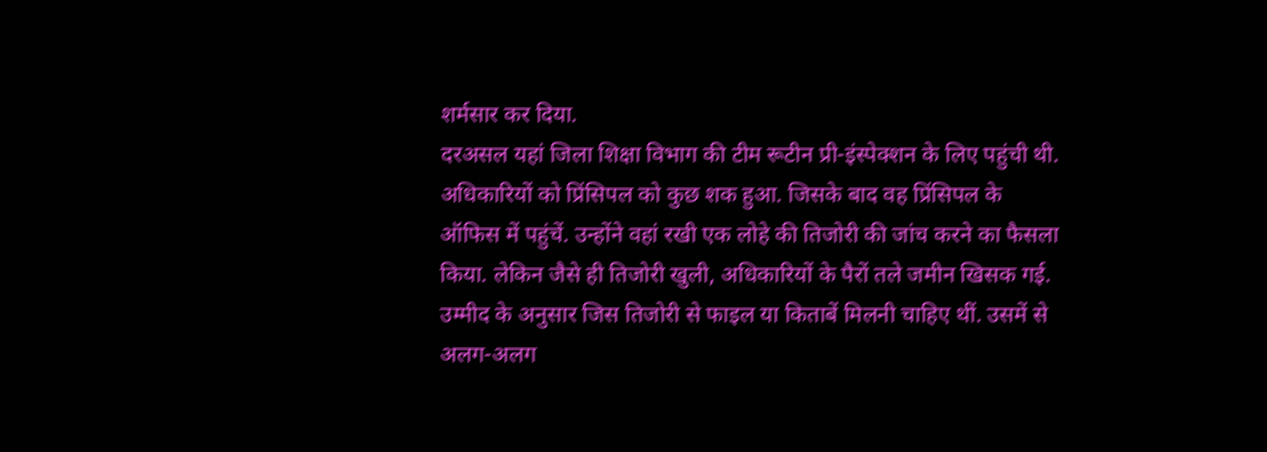शर्मसार कर दिया.
दरअसल यहां जिला शिक्षा विभाग की टीम रूटीन प्री-इंस्पेक्शन के लिए पहुंची थी. अधिकारियों को प्रिंसिपल को कुछ शक हुआ. जिसके बाद वह प्रिंसिपल के ऑफिस में पहुंचें. उन्होंने वहां रखी एक लोहे की तिजोरी की जांच करने का फैसला किया. लेकिन जैसे ही तिजोरी खुली, अधिकारियों के पैरों तले जमीन खिसक गई.
उम्मीद के अनुसार जिस तिजोरी से फाइल या किताबें मिलनी चाहिए थीं. उसमें से अलग-अलग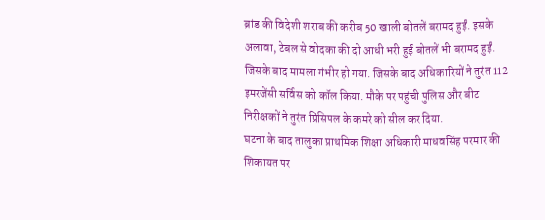ब्रांड की विदेशी शराब की करीब 50 खाली बोतलें बरामद हुईं. इसके अलावा, टेबल से वोदका की दो आधी भरी हुई बोतलें भी बरामद हुईं. जिसके बाद मामला गंभीर हो गया. जिसके बाद अधिकारियों ने तुरंत 112 इमरजेंसी सर्विस को कॉल किया. मौके पर पहुंची पुलिस और बीट निरीक्षकों ने तुरंत प्रिंसिपल के कमरे को सील कर दिया.
घटना के बाद तालुका प्राथमिक शिक्षा अधिकारी माधवसिंह परमार की शिकायत पर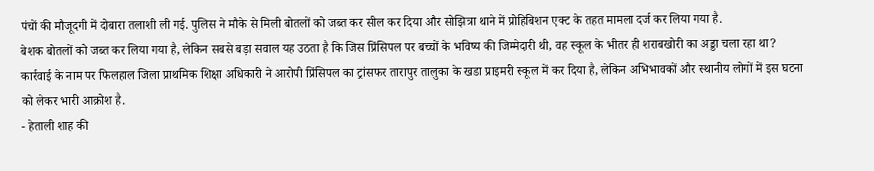पंचों की मौजूदगी में दोबारा तलाशी ली गई. पुलिस ने मौके से मिली बोतलों को जब्त कर सील कर दिया और सोझित्रा थाने में प्रोहिबिशन एक्ट के तहत मामला दर्ज कर लिया गया है.
बेशक बोतलों को जब्त कर लिया गया है, लेकिन सबसे बड़ा सवाल यह उठता है कि जिस प्रिंसिपल पर बच्चों के भविष्य की जिम्मेदारी थी, वह स्कूल के भीतर ही शराबखोरी का अड्डा चला रहा था? कार्रवाई के नाम पर फिलहाल जिला प्राथमिक शिक्षा अधिकारी ने आरोपी प्रिंसिपल का ट्रांसफर तारापुर तालुका के खडा प्राइमरी स्कूल में कर दिया है, लेकिन अभिभावकों और स्थानीय लोगों में इस घटना को लेकर भारी आक्रोश है.
- हेताली शाह की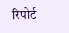रिपोर्ट